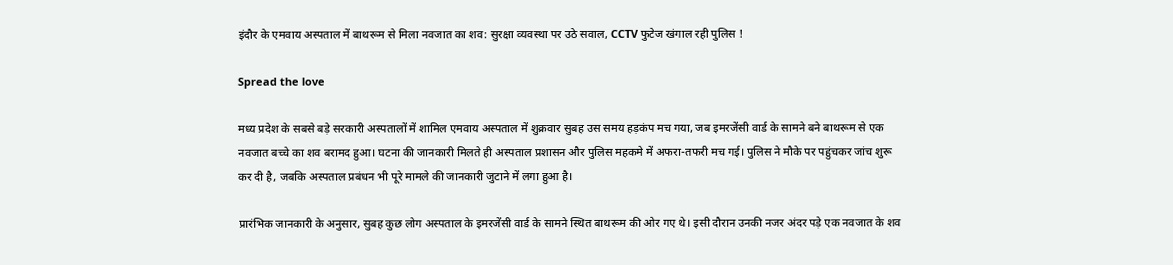इंदौर के एमवाय अस्पताल में बाथरूम से मिला नवजात का शव: सुरक्षा व्यवस्था पर उठे सवाल, CCTV फुटेज खंगाल रही पुलिस !

Spread the love

मध्य प्रदेश के सबसे बड़े सरकारी अस्पतालों में शामिल एमवाय अस्पताल में शुक्रवार सुबह उस समय हड़कंप मच गया, जब इमरजेंसी वार्ड के सामने बने बाथरूम से एक नवजात बच्चे का शव बरामद हुआ। घटना की जानकारी मिलते ही अस्पताल प्रशासन और पुलिस महकमे में अफरा-तफरी मच गई। पुलिस ने मौके पर पहुंचकर जांच शुरू कर दी है, जबकि अस्पताल प्रबंधन भी पूरे मामले की जानकारी जुटाने में लगा हुआ है।

प्रारंभिक जानकारी के अनुसार, सुबह कुछ लोग अस्पताल के इमरजेंसी वार्ड के सामने स्थित बाथरूम की ओर गए थे। इसी दौरान उनकी नजर अंदर पड़े एक नवजात के शव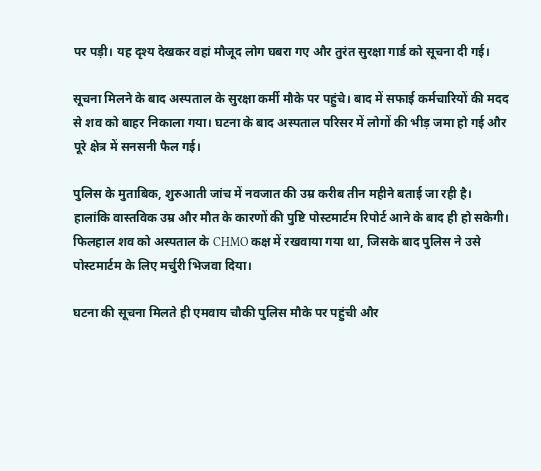पर पड़ी। यह दृश्य देखकर वहां मौजूद लोग घबरा गए और तुरंत सुरक्षा गार्ड को सूचना दी गई।

सूचना मिलने के बाद अस्पताल के सुरक्षा कर्मी मौके पर पहुंचे। बाद में सफाई कर्मचारियों की मदद से शव को बाहर निकाला गया। घटना के बाद अस्पताल परिसर में लोगों की भीड़ जमा हो गई और पूरे क्षेत्र में सनसनी फैल गई।

पुलिस के मुताबिक, शुरुआती जांच में नवजात की उम्र करीब तीन महीने बताई जा रही है। हालांकि वास्तविक उम्र और मौत के कारणों की पुष्टि पोस्टमार्टम रिपोर्ट आने के बाद ही हो सकेगी। फिलहाल शव को अस्पताल के CHMO कक्ष में रखवाया गया था, जिसके बाद पुलिस ने उसे पोस्टमार्टम के लिए मर्चुरी भिजवा दिया।

घटना की सूचना मिलते ही एमवाय चौकी पुलिस मौके पर पहुंची और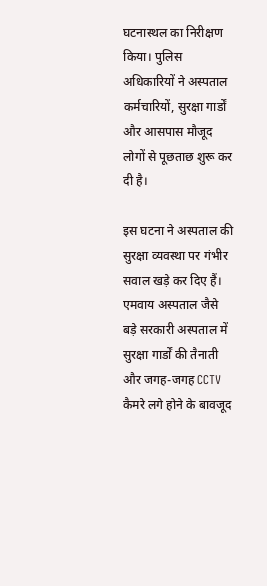घटनास्थल का निरीक्षण किया। पुलिस अधिकारियों ने अस्पताल कर्मचारियों, सुरक्षा गार्डों और आसपास मौजूद लोगों से पूछताछ शुरू कर दी है।

इस घटना ने अस्पताल की सुरक्षा व्यवस्था पर गंभीर सवाल खड़े कर दिए हैं। एमवाय अस्पताल जैसे बड़े सरकारी अस्पताल में सुरक्षा गार्डों की तैनाती और जगह-जगह CCTV कैमरे लगे होने के बावजूद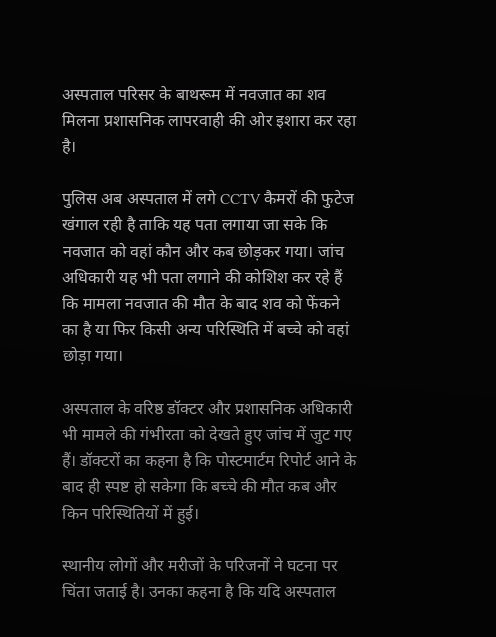अस्पताल परिसर के बाथरूम में नवजात का शव मिलना प्रशासनिक लापरवाही की ओर इशारा कर रहा है।

पुलिस अब अस्पताल में लगे CCTV कैमरों की फुटेज खंगाल रही है ताकि यह पता लगाया जा सके कि नवजात को वहां कौन और कब छोड़कर गया। जांच अधिकारी यह भी पता लगाने की कोशिश कर रहे हैं कि मामला नवजात की मौत के बाद शव को फेंकने का है या फिर किसी अन्य परिस्थिति में बच्चे को वहां छोड़ा गया।

अस्पताल के वरिष्ठ डॉक्टर और प्रशासनिक अधिकारी भी मामले की गंभीरता को देखते हुए जांच में जुट गए हैं। डॉक्टरों का कहना है कि पोस्टमार्टम रिपोर्ट आने के बाद ही स्पष्ट हो सकेगा कि बच्चे की मौत कब और किन परिस्थितियों में हुई।

स्थानीय लोगों और मरीजों के परिजनों ने घटना पर चिंता जताई है। उनका कहना है कि यदि अस्पताल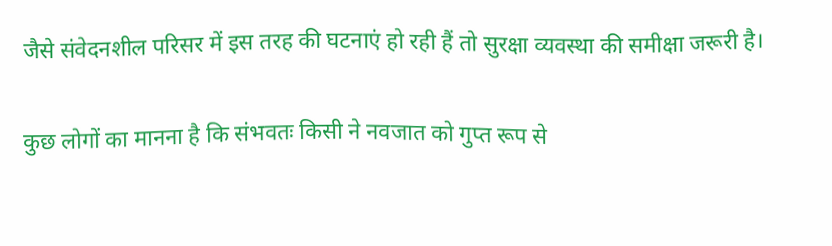जैसे संवेदनशील परिसर में इस तरह की घटनाएं हो रही हैं तो सुरक्षा व्यवस्था की समीक्षा जरूरी है।

कुछ लोगों का मानना है कि संभवतः किसी ने नवजात को गुप्त रूप से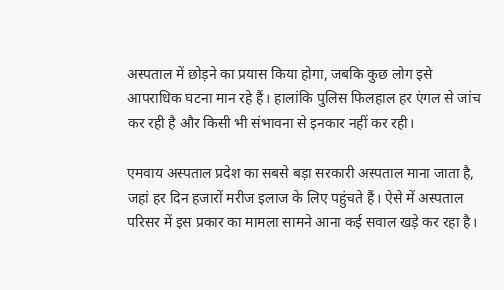अस्पताल में छोड़ने का प्रयास किया होगा, जबकि कुछ लोग इसे आपराधिक घटना मान रहे हैं। हालांकि पुलिस फिलहाल हर एंगल से जांच कर रही है और किसी भी संभावना से इनकार नहीं कर रही।

एमवाय अस्पताल प्रदेश का सबसे बड़ा सरकारी अस्पताल माना जाता है, जहां हर दिन हजारों मरीज इलाज के लिए पहुंचते हैं। ऐसे में अस्पताल परिसर में इस प्रकार का मामला सामने आना कई सवाल खड़े कर रहा है।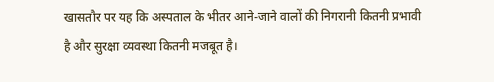खासतौर पर यह कि अस्पताल के भीतर आने-जाने वालों की निगरानी कितनी प्रभावी है और सुरक्षा व्यवस्था कितनी मजबूत है।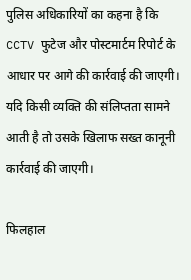पुलिस अधिकारियों का कहना है कि CCTV फुटेज और पोस्टमार्टम रिपोर्ट के आधार पर आगे की कार्रवाई की जाएगी। यदि किसी व्यक्ति की संलिप्तता सामने आती है तो उसके खिलाफ सख्त कानूनी कार्रवाई की जाएगी।

फिलहाल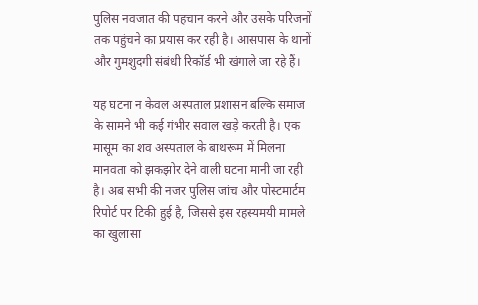पुलिस नवजात की पहचान करने और उसके परिजनों तक पहुंचने का प्रयास कर रही है। आसपास के थानों और गुमशुदगी संबंधी रिकॉर्ड भी खंगाले जा रहे हैं।

यह घटना न केवल अस्पताल प्रशासन बल्कि समाज के सामने भी कई गंभीर सवाल खड़े करती है। एक मासूम का शव अस्पताल के बाथरूम में मिलना मानवता को झकझोर देने वाली घटना मानी जा रही है। अब सभी की नजर पुलिस जांच और पोस्टमार्टम रिपोर्ट पर टिकी हुई है, जिससे इस रहस्यमयी मामले का खुलासा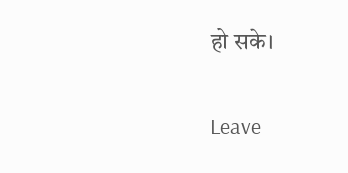हो सके।

Leave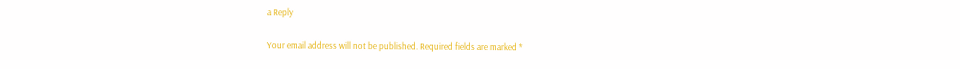a Reply

Your email address will not be published. Required fields are marked *